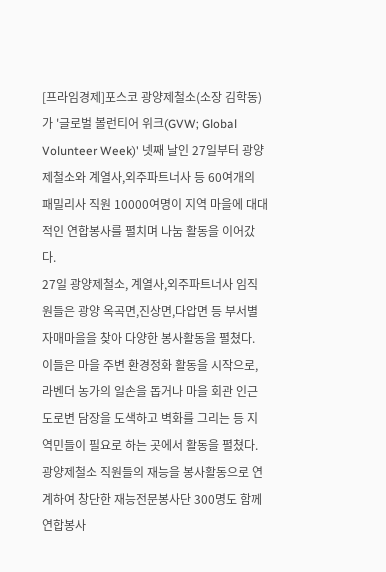[프라임경제]포스코 광양제철소(소장 김학동)가 '글로벌 볼런티어 위크(GVW; Global Volunteer Week)' 넷째 날인 27일부터 광양제철소와 계열사,외주파트너사 등 60여개의 패밀리사 직원 10000여명이 지역 마을에 대대적인 연합봉사를 펼치며 나눔 활동을 이어갔다.
27일 광양제철소, 계열사,외주파트너사 임직원들은 광양 옥곡면,진상면,다압면 등 부서별 자매마을을 찾아 다양한 봉사활동을 펼쳤다. 이들은 마을 주변 환경정화 활동을 시작으로, 라벤더 농가의 일손을 돕거나 마을 회관 인근 도로변 담장을 도색하고 벽화를 그리는 등 지역민들이 필요로 하는 곳에서 활동을 펼쳤다.
광양제철소 직원들의 재능을 봉사활동으로 연계하여 창단한 재능전문봉사단 300명도 함께 연합봉사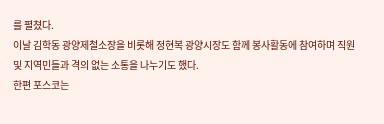를 펼쳤다.
이날 김학동 광양제철소장을 비롯해 정현복 광양시장도 함께 봉사활동에 참여하며 직원 및 지역민들과 격의 없는 소통을 나누기도 했다.
한편 포스코는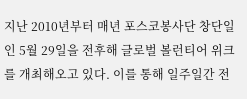지난 2010년부터 매년 포스코봉사단 창단일인 5월 29일을 전후해 글로벌 볼런티어 위크를 개최해오고 있다. 이를 통해 일주일간 전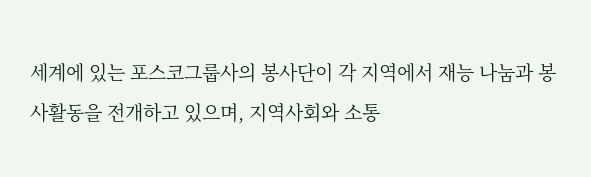세계에 있는 포스코그룹사의 봉사단이 각 지역에서 재능 나눔과 봉사활동을 전개하고 있으며, 지역사회와 소통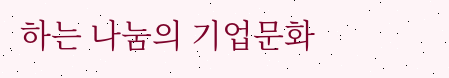하는 나눔의 기업문화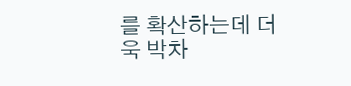를 확산하는데 더욱 박차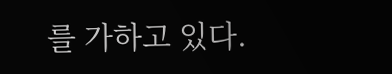를 가하고 있다.